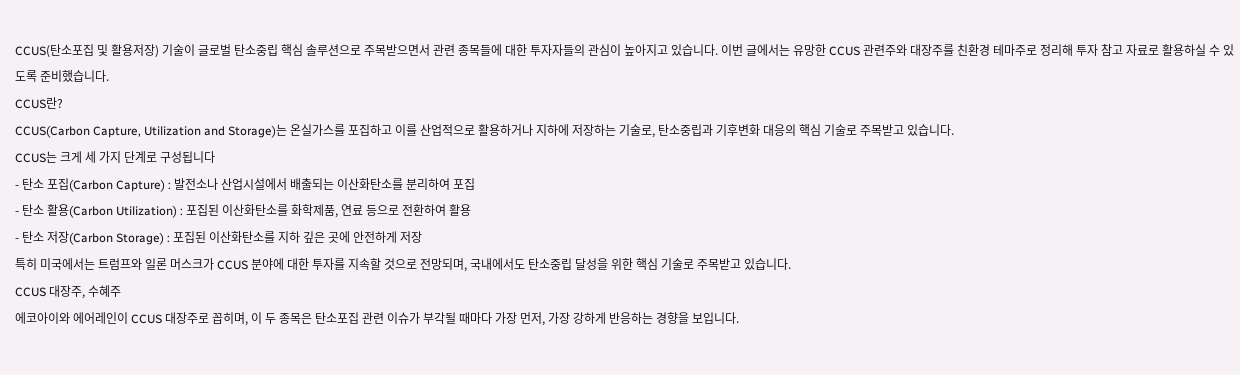CCUS(탄소포집 및 활용저장) 기술이 글로벌 탄소중립 핵심 솔루션으로 주목받으면서 관련 종목들에 대한 투자자들의 관심이 높아지고 있습니다. 이번 글에서는 유망한 CCUS 관련주와 대장주를 친환경 테마주로 정리해 투자 참고 자료로 활용하실 수 있도록 준비했습니다.
CCUS란?
CCUS(Carbon Capture, Utilization and Storage)는 온실가스를 포집하고 이를 산업적으로 활용하거나 지하에 저장하는 기술로, 탄소중립과 기후변화 대응의 핵심 기술로 주목받고 있습니다.
CCUS는 크게 세 가지 단계로 구성됩니다
- 탄소 포집(Carbon Capture) : 발전소나 산업시설에서 배출되는 이산화탄소를 분리하여 포집
- 탄소 활용(Carbon Utilization) : 포집된 이산화탄소를 화학제품, 연료 등으로 전환하여 활용
- 탄소 저장(Carbon Storage) : 포집된 이산화탄소를 지하 깊은 곳에 안전하게 저장
특히 미국에서는 트럼프와 일론 머스크가 CCUS 분야에 대한 투자를 지속할 것으로 전망되며, 국내에서도 탄소중립 달성을 위한 핵심 기술로 주목받고 있습니다.
CCUS 대장주, 수혜주
에코아이와 에어레인이 CCUS 대장주로 꼽히며, 이 두 종목은 탄소포집 관련 이슈가 부각될 때마다 가장 먼저, 가장 강하게 반응하는 경향을 보입니다.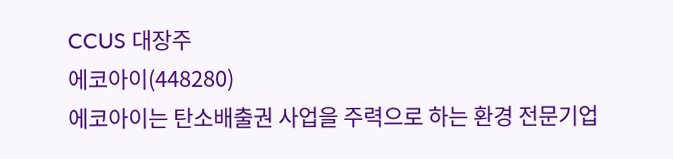CCUS 대장주
에코아이(448280)
에코아이는 탄소배출권 사업을 주력으로 하는 환경 전문기업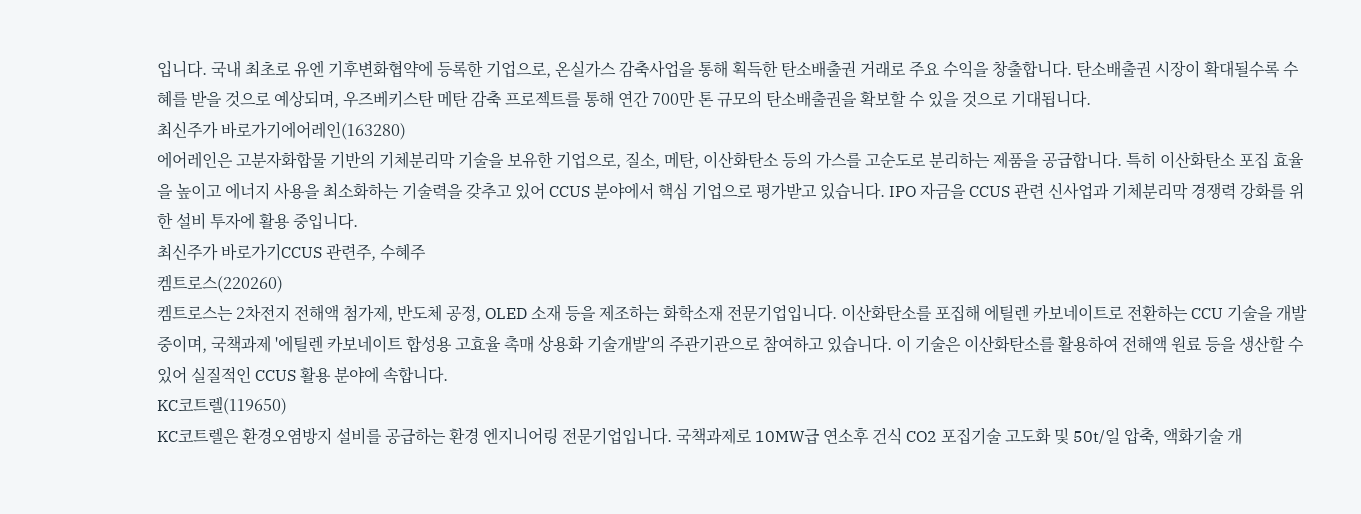입니다. 국내 최초로 유엔 기후변화협약에 등록한 기업으로, 온실가스 감축사업을 통해 획득한 탄소배출권 거래로 주요 수익을 창출합니다. 탄소배출권 시장이 확대될수록 수혜를 받을 것으로 예상되며, 우즈베키스탄 메탄 감축 프로젝트를 통해 연간 700만 톤 규모의 탄소배출권을 확보할 수 있을 것으로 기대됩니다.
최신주가 바로가기에어레인(163280)
에어레인은 고분자화합물 기반의 기체분리막 기술을 보유한 기업으로, 질소, 메탄, 이산화탄소 등의 가스를 고순도로 분리하는 제품을 공급합니다. 특히 이산화탄소 포집 효율을 높이고 에너지 사용을 최소화하는 기술력을 갖추고 있어 CCUS 분야에서 핵심 기업으로 평가받고 있습니다. IPO 자금을 CCUS 관련 신사업과 기체분리막 경쟁력 강화를 위한 설비 투자에 활용 중입니다.
최신주가 바로가기CCUS 관련주, 수혜주
켐트로스(220260)
켐트로스는 2차전지 전해액 첨가제, 반도체 공정, OLED 소재 등을 제조하는 화학소재 전문기업입니다. 이산화탄소를 포집해 에틸렌 카보네이트로 전환하는 CCU 기술을 개발 중이며, 국책과제 '에틸렌 카보네이트 합성용 고효율 촉매 상용화 기술개발'의 주관기관으로 참여하고 있습니다. 이 기술은 이산화탄소를 활용하여 전해액 원료 등을 생산할 수 있어 실질적인 CCUS 활용 분야에 속합니다.
KC코트렐(119650)
KC코트렐은 환경오염방지 설비를 공급하는 환경 엔지니어링 전문기업입니다. 국책과제로 10MW급 연소후 건식 CO2 포집기술 고도화 및 50t/일 압축, 액화기술 개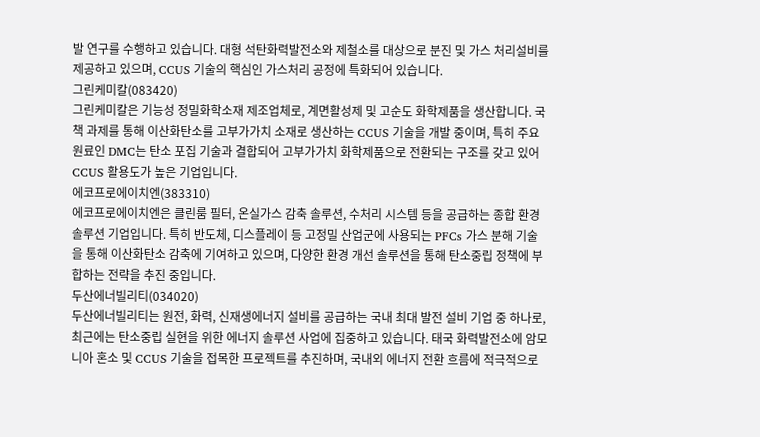발 연구를 수행하고 있습니다. 대형 석탄화력발전소와 제철소를 대상으로 분진 및 가스 처리설비를 제공하고 있으며, CCUS 기술의 핵심인 가스처리 공정에 특화되어 있습니다.
그린케미칼(083420)
그린케미칼은 기능성 정밀화학소재 제조업체로, 계면활성제 및 고순도 화학제품을 생산합니다. 국책 과제를 통해 이산화탄소를 고부가가치 소재로 생산하는 CCUS 기술을 개발 중이며, 특히 주요 원료인 DMC는 탄소 포집 기술과 결합되어 고부가가치 화학제품으로 전환되는 구조를 갖고 있어 CCUS 활용도가 높은 기업입니다.
에코프로에이치엔(383310)
에코프로에이치엔은 클린룸 필터, 온실가스 감축 솔루션, 수처리 시스템 등을 공급하는 종합 환경 솔루션 기업입니다. 특히 반도체, 디스플레이 등 고정밀 산업군에 사용되는 PFCs 가스 분해 기술을 통해 이산화탄소 감축에 기여하고 있으며, 다양한 환경 개선 솔루션을 통해 탄소중립 정책에 부합하는 전략을 추진 중입니다.
두산에너빌리티(034020)
두산에너빌리티는 원전, 화력, 신재생에너지 설비를 공급하는 국내 최대 발전 설비 기업 중 하나로, 최근에는 탄소중립 실현을 위한 에너지 솔루션 사업에 집중하고 있습니다. 태국 화력발전소에 암모니아 혼소 및 CCUS 기술을 접목한 프로젝트를 추진하며, 국내외 에너지 전환 흐름에 적극적으로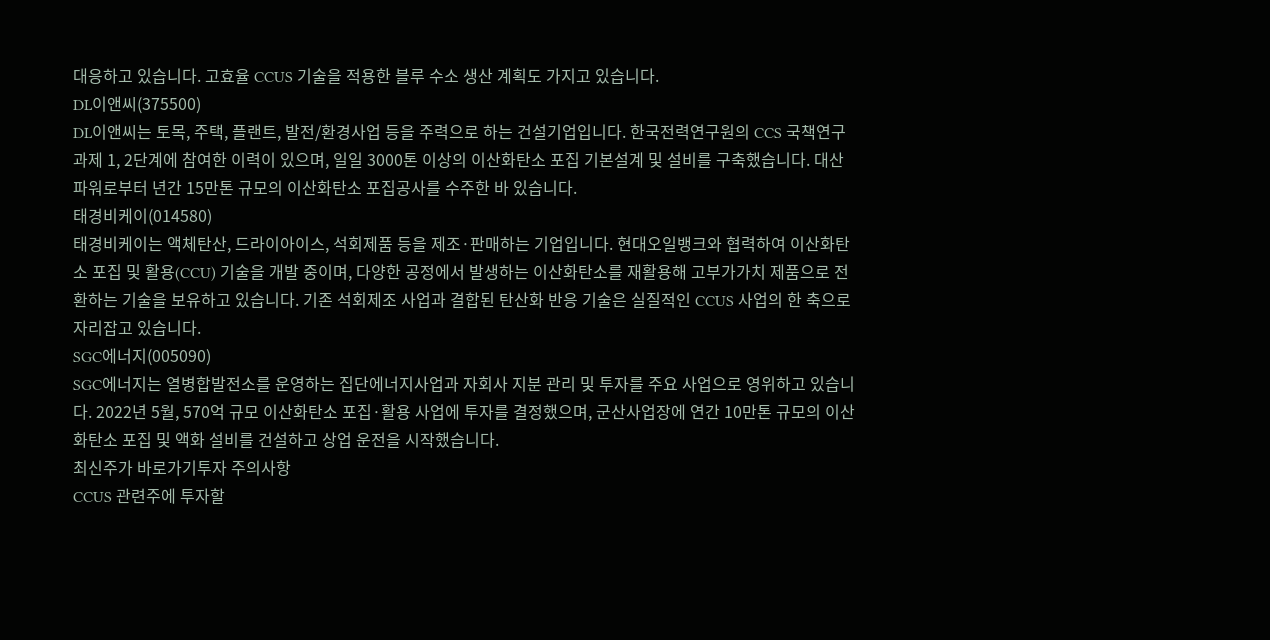대응하고 있습니다. 고효율 CCUS 기술을 적용한 블루 수소 생산 계획도 가지고 있습니다.
DL이앤씨(375500)
DL이앤씨는 토목, 주택, 플랜트, 발전/환경사업 등을 주력으로 하는 건설기업입니다. 한국전력연구원의 CCS 국책연구과제 1, 2단계에 참여한 이력이 있으며, 일일 3000톤 이상의 이산화탄소 포집 기본설계 및 설비를 구축했습니다. 대산파워로부터 년간 15만톤 규모의 이산화탄소 포집공사를 수주한 바 있습니다.
태경비케이(014580)
태경비케이는 액체탄산, 드라이아이스, 석회제품 등을 제조·판매하는 기업입니다. 현대오일뱅크와 협력하여 이산화탄소 포집 및 활용(CCU) 기술을 개발 중이며, 다양한 공정에서 발생하는 이산화탄소를 재활용해 고부가가치 제품으로 전환하는 기술을 보유하고 있습니다. 기존 석회제조 사업과 결합된 탄산화 반응 기술은 실질적인 CCUS 사업의 한 축으로 자리잡고 있습니다.
SGC에너지(005090)
SGC에너지는 열병합발전소를 운영하는 집단에너지사업과 자회사 지분 관리 및 투자를 주요 사업으로 영위하고 있습니다. 2022년 5월, 570억 규모 이산화탄소 포집·활용 사업에 투자를 결정했으며, 군산사업장에 연간 10만톤 규모의 이산화탄소 포집 및 액화 설비를 건설하고 상업 운전을 시작했습니다.
최신주가 바로가기투자 주의사항
CCUS 관련주에 투자할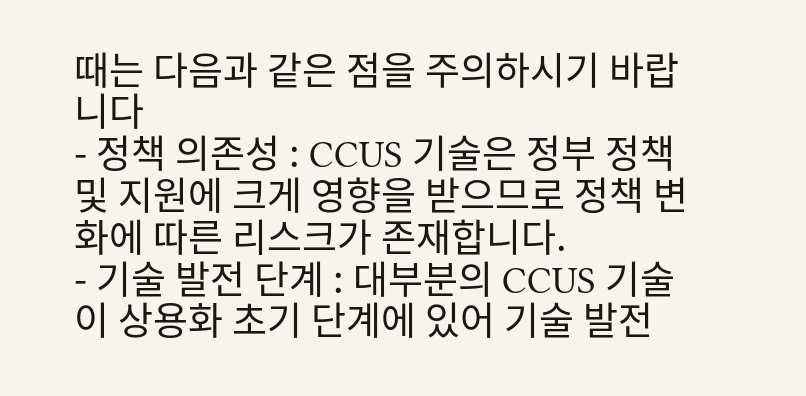때는 다음과 같은 점을 주의하시기 바랍니다
- 정책 의존성 : CCUS 기술은 정부 정책 및 지원에 크게 영향을 받으므로 정책 변화에 따른 리스크가 존재합니다.
- 기술 발전 단계 : 대부분의 CCUS 기술이 상용화 초기 단계에 있어 기술 발전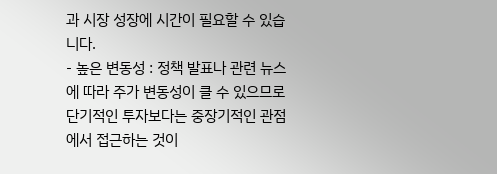과 시장 성장에 시간이 필요할 수 있습니다.
- 높은 변동성 : 정책 발표나 관련 뉴스에 따라 주가 변동성이 클 수 있으므로 단기적인 투자보다는 중장기적인 관점에서 접근하는 것이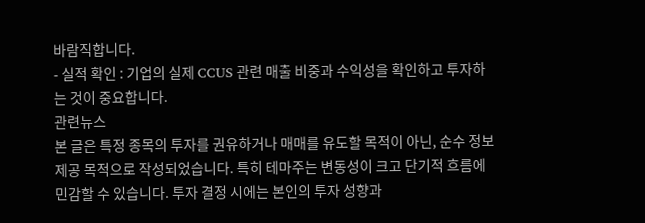바람직합니다.
- 실적 확인 : 기업의 실제 CCUS 관련 매출 비중과 수익성을 확인하고 투자하는 것이 중요합니다.
관련뉴스
본 글은 특정 종목의 투자를 권유하거나 매매를 유도할 목적이 아닌, 순수 정보 제공 목적으로 작성되었습니다. 특히 테마주는 변동성이 크고 단기적 흐름에 민감할 수 있습니다. 투자 결정 시에는 본인의 투자 성향과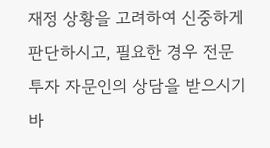재정 상황을 고려하여 신중하게 판단하시고, 필요한 경우 전문 투자 자문인의 상담을 받으시기 바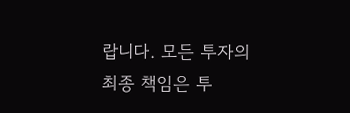랍니다. 모든 투자의 최종 책임은 투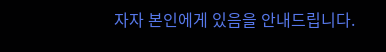자자 본인에게 있음을 안내드립니다.